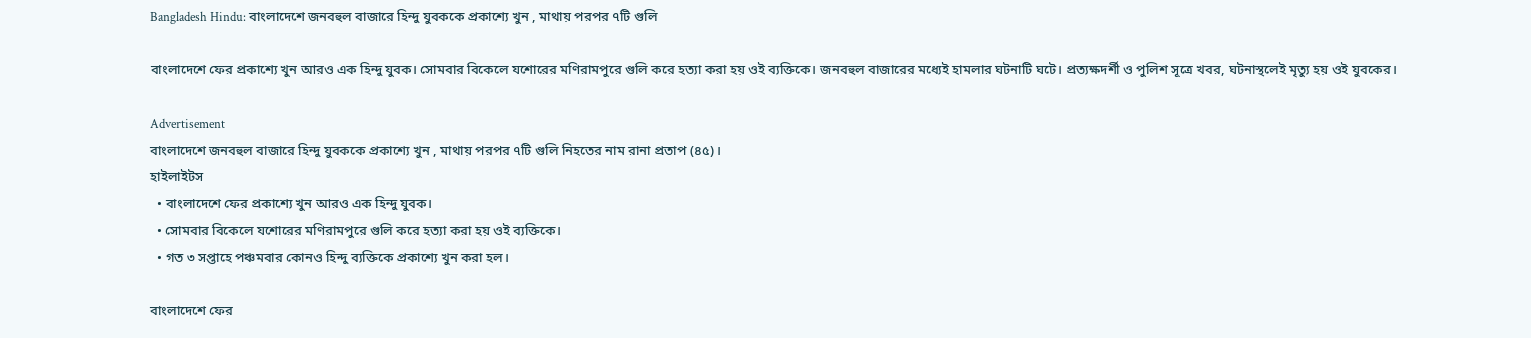Bangladesh Hindu: বাংলাদেশে জনবহুল বাজারে হিন্দু যুবককে প্রকাশ্যে খুন , মাথায় পরপর ৭টি গুলি

বাংলাদেশে ফের প্রকাশ্যে খুন আরও এক হিন্দু যুবক। সোমবার বিকেলে যশোরের মণিরামপুরে গুলি করে হত্যা করা হয় ওই ব্যক্তিকে। জনবহুল বাজারের মধ্যেই হামলার ঘটনাটি ঘটে। প্রত্যক্ষদর্শী ও পুলিশ সূত্রে খবর, ঘটনাস্থলেই মৃত্যু হয় ওই যুবকের।

Advertisement
বাংলাদেশে জনবহুল বাজারে হিন্দু যুবককে প্রকাশ্যে খুন , মাথায় পরপর ৭টি গুলি নিহতের নাম রানা প্রতাপ (৪৫)।
হাইলাইটস
  • বাংলাদেশে ফের প্রকাশ্যে খুন আরও এক হিন্দু যুবক।
  • সোমবার বিকেলে যশোরের মণিরামপুরে গুলি করে হত্যা করা হয় ওই ব্যক্তিকে।
  • গত ৩ সপ্তাহে পঞ্চমবার কোনও হিন্দু ব্যক্তিকে প্রকাশ্যে খুন করা হল।

বাংলাদেশে ফের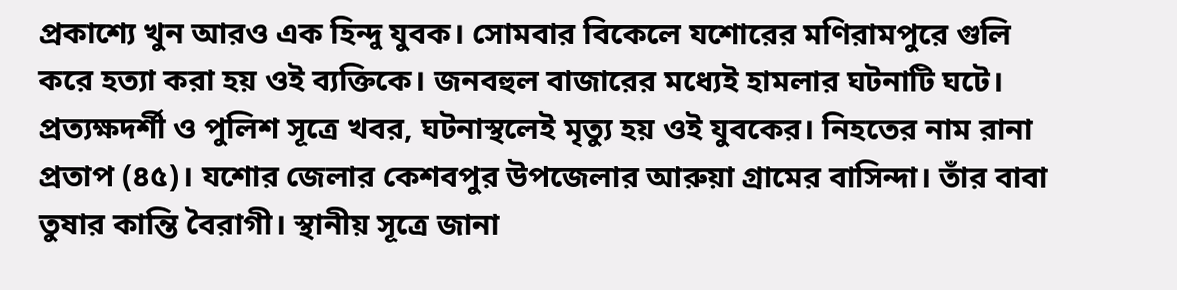প্রকাশ্যে খুন আরও এক হিন্দু যুবক। সোমবার বিকেলে যশোরের মণিরামপুরে গুলি করে হত্যা করা হয় ওই ব্যক্তিকে। জনবহুল বাজারের মধ্যেই হামলার ঘটনাটি ঘটে। প্রত্যক্ষদর্শী ও পুলিশ সূত্রে খবর, ঘটনাস্থলেই মৃত্যু হয় ওই যুবকের। নিহতের নাম রানা প্রতাপ (৪৫)। যশোর জেলার কেশবপুর উপজেলার আরুয়া গ্রামের বাসিন্দা। তাঁর বাবা তুষার কান্তি বৈরাগী। স্থানীয় সূত্রে জানা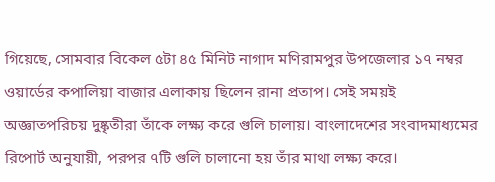গিয়েছে, সোমবার বিকেল ৫টা ৪৫ মিনিট নাগাদ মণিরামপুর উপজেলার ১৭ নম্বর ওয়ার্ডের কপালিয়া বাজার এলাকায় ছিলেন রানা প্রতাপ। সেই সময়ই অজ্ঞাতপরিচয় দুষ্কৃতীরা তাঁকে লক্ষ্য করে গুলি চালায়। বাংলাদেশের সংবাদমাধ্যমের রিপোর্ট অনুযায়ী, পরপর ৭টি গুলি চালানো হয় তাঁর মাথা লক্ষ্য করে।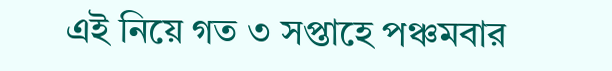এই নিয়ে গত ৩ সপ্তাহে পঞ্চমবার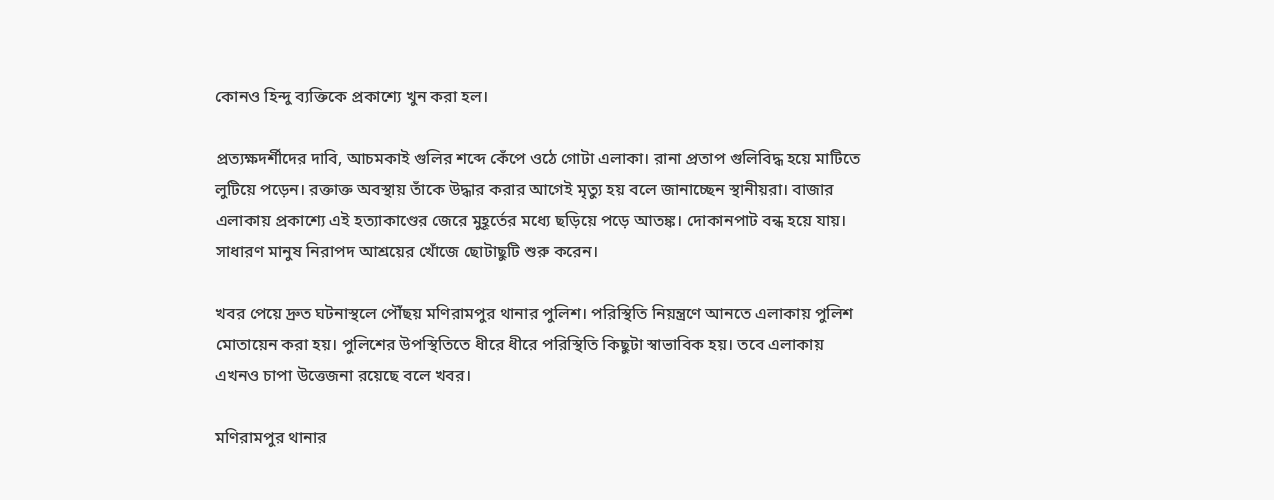কোনও হিন্দু ব্যক্তিকে প্রকাশ্যে খুন করা হল।

প্রত্যক্ষদর্শীদের দাবি, আচমকাই গুলির শব্দে কেঁপে ওঠে গোটা এলাকা। রানা প্রতাপ গুলিবিদ্ধ হয়ে মাটিতে লুটিয়ে পড়েন। রক্তাক্ত অবস্থায় তাঁকে উদ্ধার করার আগেই মৃত্যু হয় বলে জানাচ্ছেন স্থানীয়রা। বাজার এলাকায় প্রকাশ্যে এই হত্যাকাণ্ডের জেরে মুহূর্তের মধ্যে ছড়িয়ে পড়ে আতঙ্ক। দোকানপাট বন্ধ হয়ে যায়। সাধারণ মানুষ নিরাপদ আশ্রয়ের খোঁজে ছোটাছুটি শুরু করেন।

খবর পেয়ে দ্রুত ঘটনাস্থলে পৌঁছয় মণিরামপুর থানার পুলিশ। পরিস্থিতি নিয়ন্ত্রণে আনতে এলাকায় পুলিশ মোতায়েন করা হয়। পুলিশের উপস্থিতিতে ধীরে ধীরে পরিস্থিতি কিছুটা স্বাভাবিক হয়। তবে এলাকায় এখনও চাপা উত্তেজনা রয়েছে বলে খবর।

মণিরামপুর থানার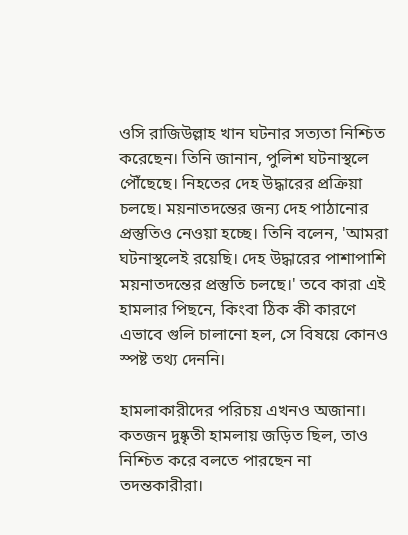ওসি রাজিউল্লাহ খান ঘটনার সত্যতা নিশ্চিত করেছেন। তিনি জানান, পুলিশ ঘটনাস্থলে পৌঁছেছে। নিহতের দেহ উদ্ধারের প্রক্রিয়া চলছে। ময়নাতদন্তের জন্য দেহ পাঠানোর প্রস্তুতিও নেওয়া হচ্ছে। তিনি বলেন, 'আমরা ঘটনাস্থলেই রয়েছি। দেহ উদ্ধারের পাশাপাশি ময়নাতদন্তের প্রস্তুতি চলছে।' তবে কারা এই হামলার পিছনে, কিংবা ঠিক কী কারণে এভাবে গুলি চালানো হল, সে বিষয়ে কোনও স্পষ্ট তথ্য দেননি।

হামলাকারীদের পরিচয় এখনও অজানা। কতজন দুষ্কৃতী হামলায় জড়িত ছিল, তাও নিশ্চিত করে বলতে পারছেন না তদন্তকারীরা।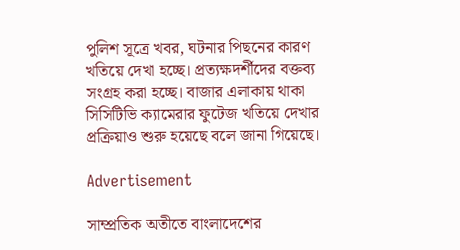পুলিশ সূত্রে খবর, ঘটনার পিছনের কারণ খতিয়ে দেখা হচ্ছে। প্রত্যক্ষদর্শীদের বক্তব্য সংগ্রহ করা হচ্ছে। বাজার এলাকায় থাকা সিসিটিভি ক্যামেরার ফুটেজ খতিয়ে দেখার প্রক্রিয়াও শুরু হয়েছে বলে জানা গিয়েছে।

Advertisement

সাম্প্রতিক অতীতে বাংলাদেশের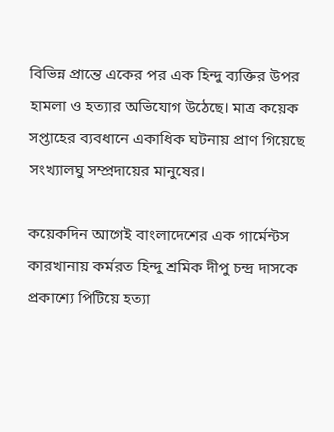বিভিন্ন প্রান্তে একের পর এক হিন্দু ব্যক্তির উপর হামলা ও হত্যার অভিযোগ উঠেছে। মাত্র কয়েক সপ্তাহের ব্যবধানে একাধিক ঘটনায় প্রাণ গিয়েছে সংখ্যালঘু সম্প্রদায়ের মানুষের।

কয়েকদিন আগেই বাংলাদেশের এক গার্মেন্টস কারখানায় কর্মরত হিন্দু শ্রমিক দীপু চন্দ্র দাসকে প্রকাশ্যে পিটিয়ে হত্যা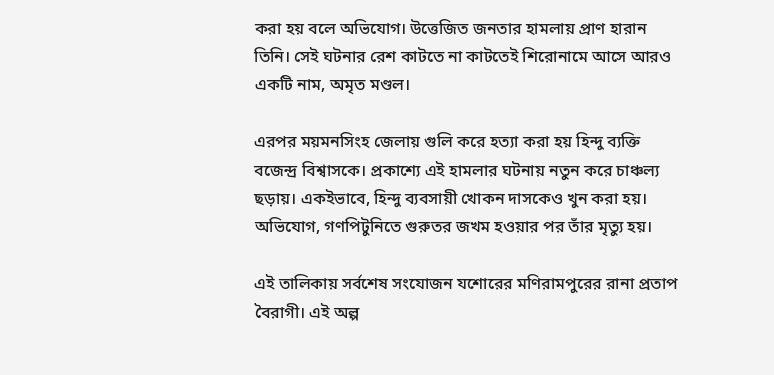করা হয় বলে অভিযোগ। উত্তেজিত জনতার হামলায় প্রাণ হারান তিনি। সেই ঘটনার রেশ কাটতে না কাটতেই শিরোনামে আসে আরও একটি নাম, অমৃত মণ্ডল।

এরপর ময়মনসিংহ জেলায় গুলি করে হত্যা করা হয় হিন্দু ব্যক্তি বজেন্দ্র বিশ্বাসকে। প্রকাশ্যে এই হামলার ঘটনায় নতুন করে চাঞ্চল্য ছড়ায়। একইভাবে, হিন্দু ব্যবসায়ী খোকন দাসকেও খুন করা হয়। অভিযোগ, গণপিটুনিতে গুরুতর জখম হওয়ার পর তাঁর মৃত্যু হয়।

এই তালিকায় সর্বশেষ সংযোজন যশোরের মণিরামপুরের রানা প্রতাপ বৈরাগী। এই অল্প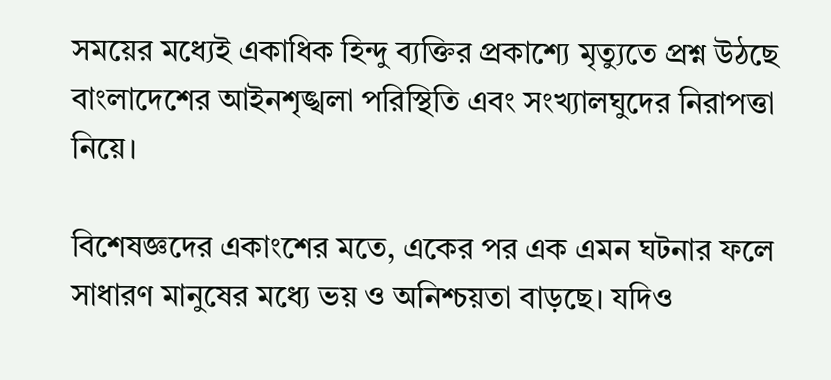সময়ের মধ্যেই একাধিক হিন্দু ব্যক্তির প্রকাশ্যে মৃত্যুতে প্রশ্ন উঠছে বাংলাদেশের আইনশৃঙ্খলা পরিস্থিতি এবং সংখ্যালঘুদের নিরাপত্তা নিয়ে।

বিশেষজ্ঞদের একাংশের মতে, একের পর এক এমন ঘটনার ফলে সাধারণ মানুষের মধ্যে ভয় ও অনিশ্চয়তা বাড়ছে। যদিও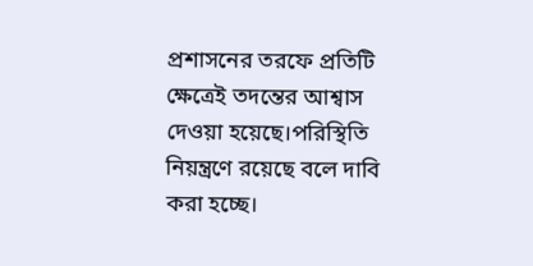প্রশাসনের তরফে প্রতিটি ক্ষেত্রেই তদন্তের আশ্বাস দেওয়া হয়েছে।পরিস্থিতি নিয়ন্ত্রণে রয়েছে বলে দাবি করা হচ্ছে।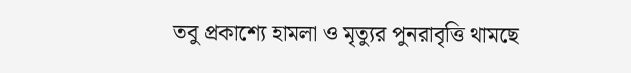তবু প্রকাশ্যে হামলা ও মৃত্যুর পুনরাবৃত্তি থামছে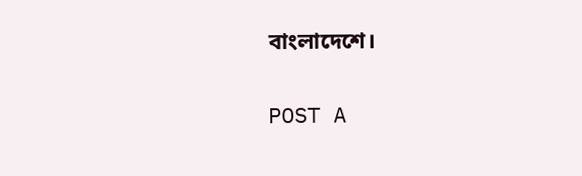বাংলাদেশে।

POST A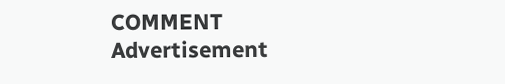COMMENT
Advertisement